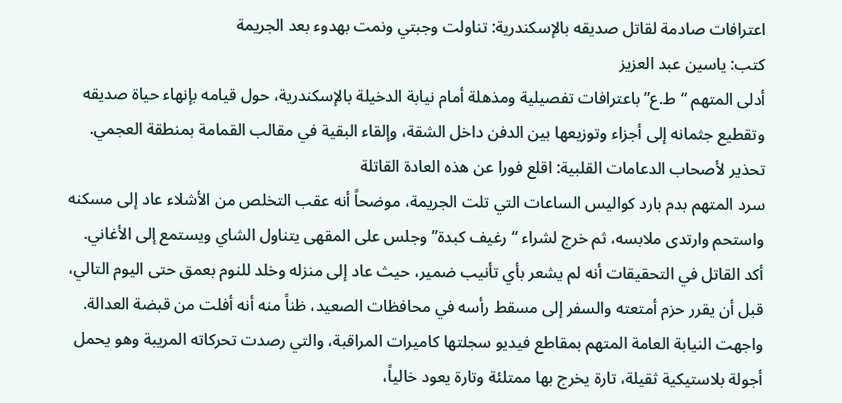اعترافات صادمة لقاتل صديقه بالإسكندرية: تناولت وجبتي ونمت بهدوء بعد الجريمة
كتب: ياسين عبد العزيز
أدلى المتهم “ط.ع” باعترافات تفصيلية ومذهلة أمام نيابة الدخيلة بالإسكندرية، حول قيامه بإنهاء حياة صديقه وتقطيع جثمانه إلى أجزاء وتوزيعها بين الدفن داخل الشقة، وإلقاء البقية في مقالب القمامة بمنطقة العجمي.
تحذير لأصحاب الدعامات القلبية: اقلع فورا عن هذه العادة القاتلة
سرد المتهم بدم بارد كواليس الساعات التي تلت الجريمة، موضحاً أنه عقب التخلص من الأشلاء عاد إلى مسكنه واستحم وارتدى ملابسه، ثم خرج لشراء “رغيف كبدة” وجلس على المقهى يتناول الشاي ويستمع إلى الأغاني.
أكد القاتل في التحقيقات أنه لم يشعر بأي تأنيب ضمير، حيث عاد إلى منزله وخلد للنوم بعمق حتى اليوم التالي، قبل أن يقرر حزم أمتعته والسفر إلى مسقط رأسه في محافظات الصعيد، ظناً منه أنه أفلت من قبضة العدالة.
واجهت النيابة العامة المتهم بمقاطع فيديو سجلتها كاميرات المراقبة، والتي رصدت تحركاته المريبة وهو يحمل أجولة بلاستيكية ثقيلة، تارة يخرج بها ممتلئة وتارة يعود خالياً،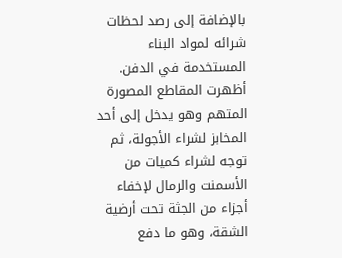بالإضافة إلى رصد لحظات شرائه لمواد البناء المستخدمة في الدفن.
أظهرت المقاطع المصورة المتهم وهو يدخل إلى أحد المخابز لشراء الأجولة، ثم توجه لشراء كميات من الأسمنت والرمال لإخفاء أجزاء من الجثة تحت أرضية الشقة، وهو ما دفع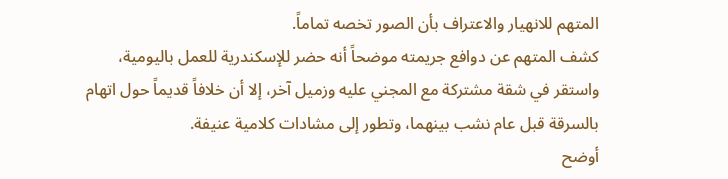المتهم للانهيار والاعتراف بأن الصور تخصه تماماً.
كشف المتهم عن دوافع جريمته موضحاً أنه حضر للإسكندرية للعمل باليومية، واستقر في شقة مشتركة مع المجني عليه وزميل آخر، إلا أن خلافاً قديماً حول اتهام بالسرقة قبل عام نشب بينهما، وتطور إلى مشادات كلامية عنيفة.
أوضح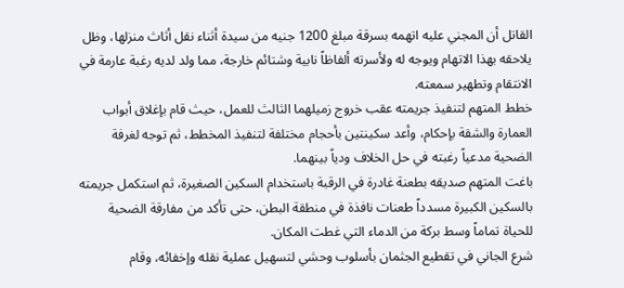القاتل أن المجني عليه اتهمه بسرقة مبلغ 1200 جنيه من سيدة أثناء نقل أثاث منزلها، وظل يلاحقه بهذا الاتهام ويوجه له ولأسرته ألفاظاً نابية وشتائم خارجة، مما ولد لديه رغبة عارمة في الانتقام وتطهير سمعته.
خطط المتهم لتنفيذ جريمته عقب خروج زميلهما الثالث للعمل، حيث قام بإغلاق أبواب العمارة والشقة بإحكام، وأعد سكينتين بأحجام مختلفة لتنفيذ المخطط، ثم توجه لغرفة الضحية مدعياً رغبته في حل الخلاف ودياً بينهما.
باغت المتهم صديقه بطعنة غادرة في الرقبة باستخدام السكين الصغيرة، ثم استكمل جريمته بالسكين الكبيرة مسدداً طعنات نافذة في منطقة البطن، حتى تأكد من مفارقة الضحية للحياة تماماً وسط بركة من الدماء التي غطت المكان.
شرع الجاني في تقطيع الجثمان بأسلوب وحشي لتسهيل عملية نقله وإخفائه، وقام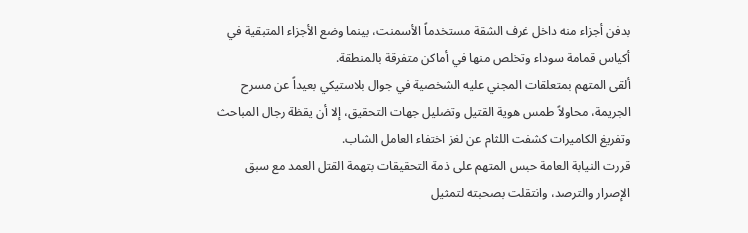بدفن أجزاء منه داخل غرف الشقة مستخدماً الأسمنت، بينما وضع الأجزاء المتبقية في أكياس قمامة سوداء وتخلص منها في أماكن متفرقة بالمنطقة.
ألقى المتهم بمتعلقات المجني عليه الشخصية في جوال بلاستيكي بعيداً عن مسرح الجريمة، محاولاً طمس هوية القتيل وتضليل جهات التحقيق، إلا أن يقظة رجال المباحث وتفريغ الكاميرات كشفت اللثام عن لغز اختفاء العامل الشاب.
قررت النيابة العامة حبس المتهم على ذمة التحقيقات بتهمة القتل العمد مع سبق الإصرار والترصد، وانتقلت بصحبته لتمثيل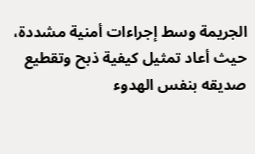الجريمة وسط إجراءات أمنية مشددة، حيث أعاد تمثيل كيفية ذبح وتقطيع صديقه بنفس الهدوء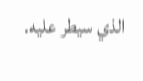الذي سيطر عليه.